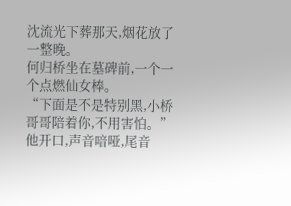沈流光下葬那天,烟花放了一整晚。
何归桥坐在墓碑前,一个一个点燃仙女棒。
“下面是不是特别黑,小桥哥哥陪着你,不用害怕。”
他开口,声音喑哑,尾音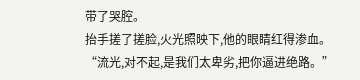带了哭腔。
抬手搓了搓脸,火光照映下,他的眼睛红得渗血。
“流光,对不起,是我们太卑劣,把你逼进绝路。”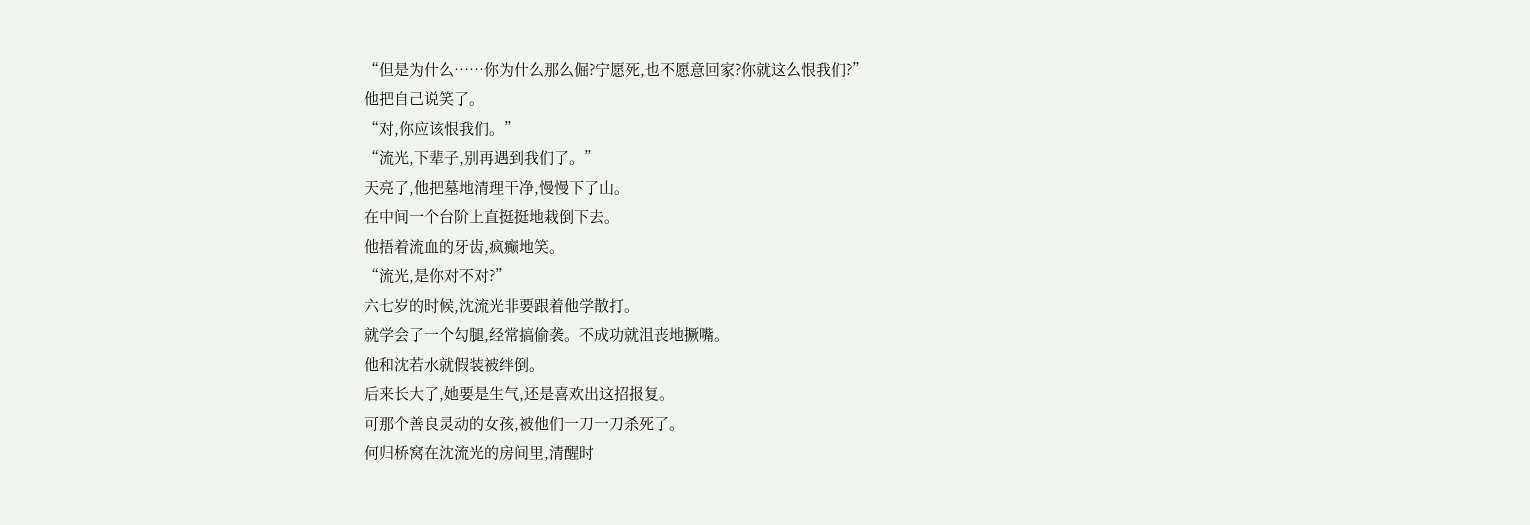“但是为什么……你为什么那么倔?宁愿死,也不愿意回家?你就这么恨我们?”
他把自己说笑了。
“对,你应该恨我们。”
“流光,下辈子,别再遇到我们了。”
天亮了,他把墓地清理干净,慢慢下了山。
在中间一个台阶上直挺挺地栽倒下去。
他捂着流血的牙齿,疯癫地笑。
“流光,是你对不对?”
六七岁的时候,沈流光非要跟着他学散打。
就学会了一个勾腿,经常搞偷袭。不成功就沮丧地撅嘴。
他和沈若水就假装被绊倒。
后来长大了,她要是生气,还是喜欢出这招报复。
可那个善良灵动的女孩,被他们一刀一刀杀死了。
何归桥窝在沈流光的房间里,清醒时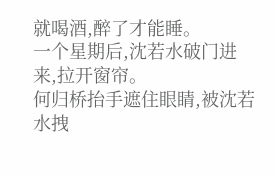就喝酒,醉了才能睡。
一个星期后,沈若水破门进来,拉开窗帘。
何归桥抬手遮住眼睛,被沈若水拽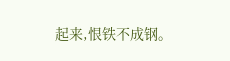起来,恨铁不成钢。